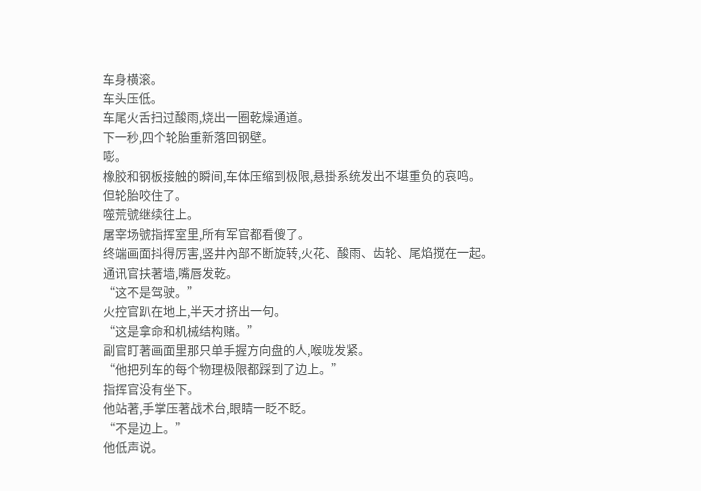车身横滚。
车头压低。
车尾火舌扫过酸雨,烧出一圈乾燥通道。
下一秒,四个轮胎重新落回钢壁。
嘭。
橡胶和钢板接触的瞬间,车体压缩到极限,悬掛系统发出不堪重负的哀鸣。
但轮胎咬住了。
噬荒號继续往上。
屠宰场號指挥室里,所有军官都看傻了。
终端画面抖得厉害,竖井內部不断旋转,火花、酸雨、齿轮、尾焰搅在一起。
通讯官扶著墙,嘴唇发乾。
“这不是驾驶。”
火控官趴在地上,半天才挤出一句。
“这是拿命和机械结构赌。”
副官盯著画面里那只单手握方向盘的人,喉咙发紧。
“他把列车的每个物理极限都踩到了边上。”
指挥官没有坐下。
他站著,手掌压著战术台,眼睛一眨不眨。
“不是边上。”
他低声说。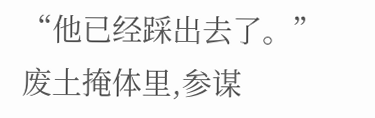“他已经踩出去了。”
废土掩体里,参谋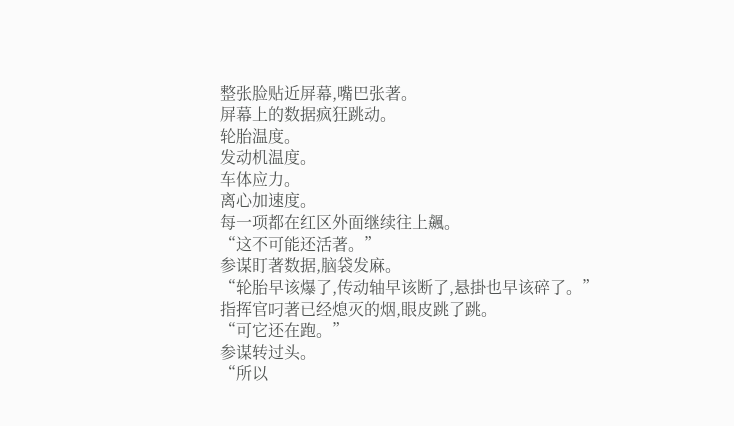整张脸贴近屏幕,嘴巴张著。
屏幕上的数据疯狂跳动。
轮胎温度。
发动机温度。
车体应力。
离心加速度。
每一项都在红区外面继续往上飆。
“这不可能还活著。”
参谋盯著数据,脑袋发麻。
“轮胎早该爆了,传动轴早该断了,悬掛也早该碎了。”
指挥官叼著已经熄灭的烟,眼皮跳了跳。
“可它还在跑。”
参谋转过头。
“所以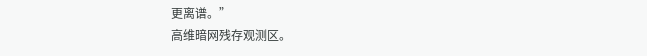更离谱。”
高维暗网残存观测区。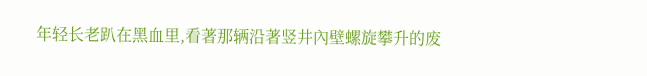年轻长老趴在黑血里,看著那辆沿著竖井內壁螺旋攀升的废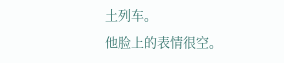土列车。
他脸上的表情很空。